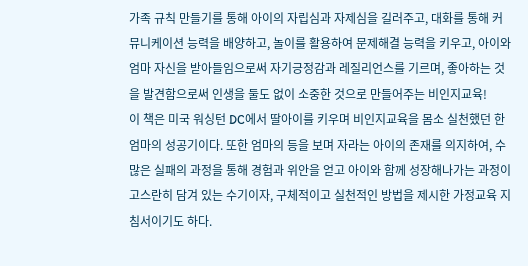가족 규칙 만들기를 통해 아이의 자립심과 자제심을 길러주고, 대화를 통해 커뮤니케이션 능력을 배양하고, 놀이를 활용하여 문제해결 능력을 키우고, 아이와 엄마 자신을 받아들임으로써 자기긍정감과 레질리언스를 기르며, 좋아하는 것을 발견함으로써 인생을 둘도 없이 소중한 것으로 만들어주는 비인지교육!
이 책은 미국 워싱턴 DC에서 딸아이를 키우며 비인지교육을 몸소 실천했던 한 엄마의 성공기이다. 또한 엄마의 등을 보며 자라는 아이의 존재를 의지하여, 수많은 실패의 과정을 통해 경험과 위안을 얻고 아이와 함께 성장해나가는 과정이 고스란히 담겨 있는 수기이자, 구체적이고 실천적인 방법을 제시한 가정교육 지침서이기도 하다.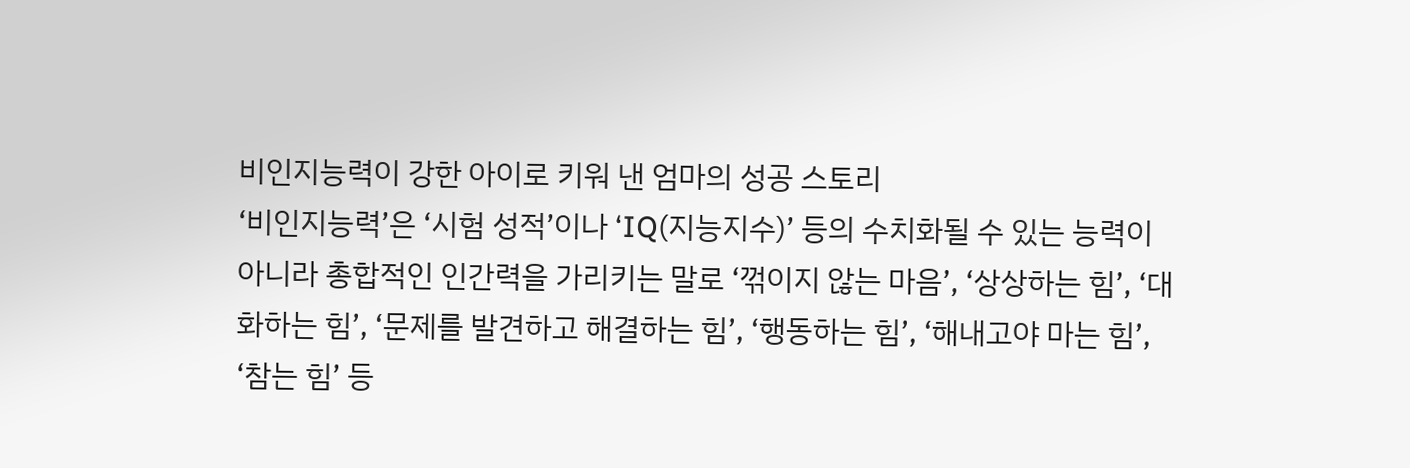비인지능력이 강한 아이로 키워 낸 엄마의 성공 스토리
‘비인지능력’은 ‘시험 성적’이나 ‘IQ(지능지수)’ 등의 수치화될 수 있는 능력이 아니라 총합적인 인간력을 가리키는 말로 ‘꺾이지 않는 마음’, ‘상상하는 힘’, ‘대화하는 힘’, ‘문제를 발견하고 해결하는 힘’, ‘행동하는 힘’, ‘해내고야 마는 힘’, ‘참는 힘’ 등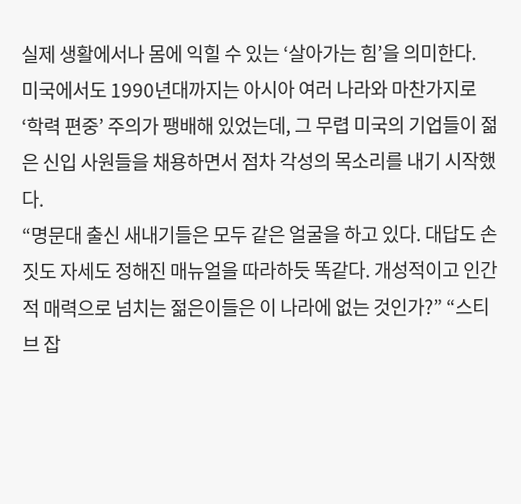실제 생활에서나 몸에 익힐 수 있는 ‘살아가는 힘’을 의미한다.
미국에서도 1990년대까지는 아시아 여러 나라와 마찬가지로 ‘학력 편중’ 주의가 팽배해 있었는데, 그 무렵 미국의 기업들이 젊은 신입 사원들을 채용하면서 점차 각성의 목소리를 내기 시작했다.
“명문대 출신 새내기들은 모두 같은 얼굴을 하고 있다. 대답도 손짓도 자세도 정해진 매뉴얼을 따라하듯 똑같다. 개성적이고 인간적 매력으로 넘치는 젊은이들은 이 나라에 없는 것인가?” “스티브 잡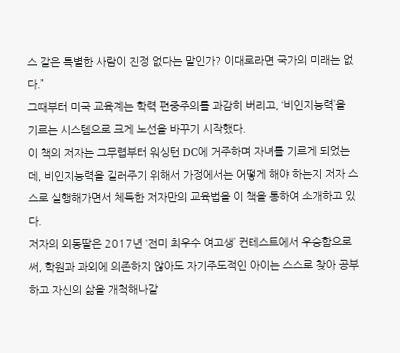스 같은 특별한 사람이 진정 없다는 말인가? 이대로라면 국가의 미래는 없다.”
그때부터 미국 교육계는 학력 편중주의를 과감히 버리고, ‘비인지능력’을 기르는 시스템으로 크게 노선을 바꾸기 시작했다.
이 책의 저자는 그무렵부터 워싱턴 DC에 거주하며 자녀를 기르게 되었는데, 비인지능력을 길러주기 위해서 가정에서는 어떻게 해야 하는지 저자 스스로 실행해가면서 체득한 저자만의 교육법을 이 책을 통하여 소개하고 있다.
저자의 외동딸은 2017년 ‘전미 최우수 여고생’ 컨테스트에서 우승함으로써, 학원과 과외에 의존하지 않아도 자기주도적인 아이는 스스로 찾아 공부하고 자신의 삶을 개척해나갈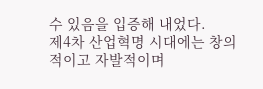수 있음을 입증해 내었다.
제4차 산업혁명 시대에는 창의적이고 자발적이며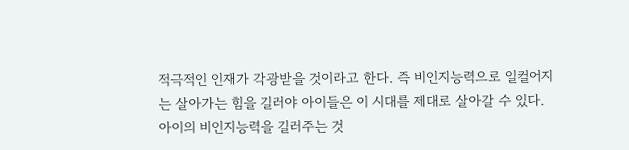적극적인 인재가 각광받을 것이라고 한다. 즉 비인지능력으로 일컬어지는 살아가는 힘을 길러야 아이들은 이 시대를 제대로 살아갈 수 있다. 아이의 비인지능력을 길러주는 것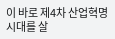이 바로 제4차 산업혁명 시대를 살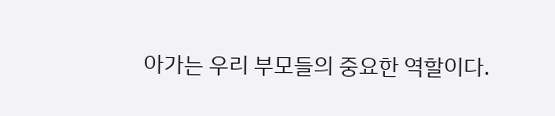아가는 우리 부모들의 중요한 역할이다.